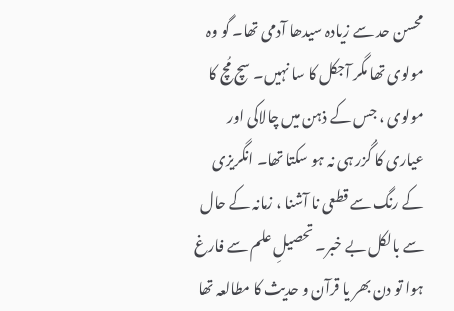محسن حد سے زیادہ سیدھا آدمی تھا۔ گو وہ مولوی تھا مگر آجکل کا سا نہیں۔ سچ مُچ کا مولوی ، جس کے ذہن میں چالاکی اور عیاری کا گُزر ہی نہ ہو سکتا تھا۔ انگریزی کے رنگ سے قطعی نا آشنا ، زمانہ کے حال سے بالکل بے خبر۔ تحصیلِ علم سے فارغ ہوا تو دن بھر یا قرآن و حدیث کا مطالعہ تھا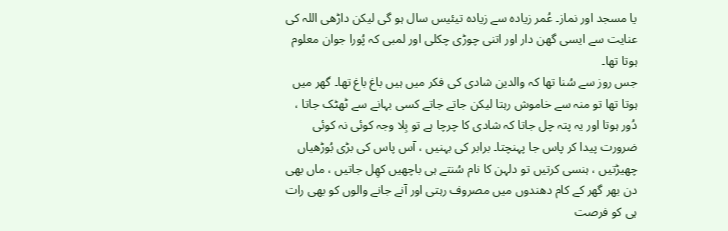یا مسجد اور نماز۔ عُمر زیادہ سے زیادہ تیئیس سال ہو گی لیکن داڑھی اللہ کی عنایت سے ایسی گھن دار اور اتنی چوڑی چکلی اور لمبی کہ پُورا جوان معلوم ہوتا تھا۔
جس روز سے سُنا تھا کہ والدین شادی کی فکر میں ہیں باغ باغ تھا۔ گھر میں ہوتا تھا تو منہ سے خاموش رہتا لیکن جاتے جاتے کسی بہانے سے ٹھٹک جاتا ، دُور ہوتا اور یہ پتہ چل جاتا کہ شادی کا چرچا ہے تو بِلا وجہ کوئی نہ کوئی ضرورت پیدا کر پاس جا پہنچتا۔ برابر کی بہنیں ، آس پاس کی بڑی بُوڑھیاں چھیڑتیں ، ہنسی کرتیں تو دلہن کا نام سُنتے ہی باچھیں کھِل جاتیں ، ماں بھی دن بھر گھر کے کام دھندوں میں مصروف رہتی اور آنے جانے والوں کو بھی رات ہی کو فرصت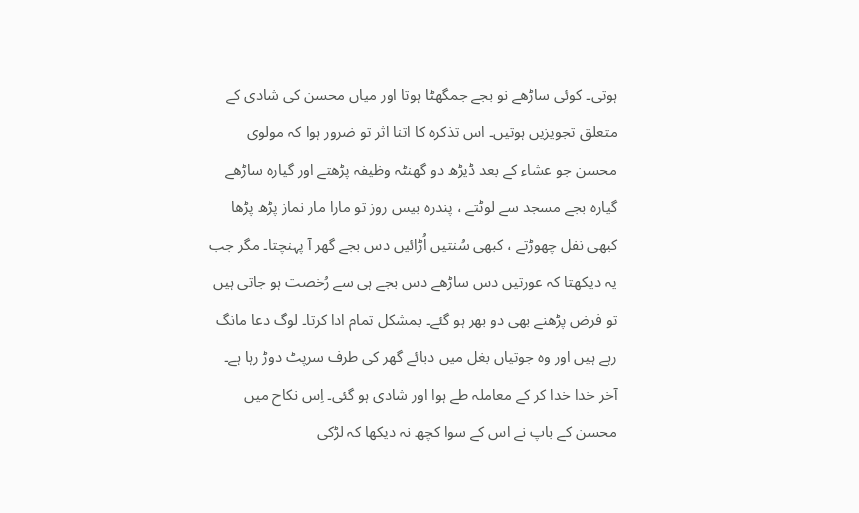ہوتی۔ کوئی ساڑھے نو بجے جمگھٹا ہوتا اور میاں محسن کی شادی کے متعلق تجویزیں ہوتیں۔ اس تذکرہ کا اتنا اثر تو ضرور ہوا کہ مولوی محسن جو عشاء کے بعد ڈیڑھ دو گھنٹہ وظیفہ پڑھتے اور گیارہ ساڑھے گیارہ بجے مسجد سے لوٹتے ، پندرہ بیس روز تو مارا مار نماز پڑھ پڑھا کبھی نفل چھوڑتے ، کبھی سُنتیں اُڑائیں دس بجے گھر آ پہنچتا۔ مگر جب یہ دیکھتا کہ عورتیں دس ساڑھے دس بجے ہی سے رُخصت ہو جاتی ہیں تو فرض پڑھنے بھی دو بھر ہو گئے۔ بمشکل تمام ادا کرتا۔ لوگ دعا مانگ رہے ہیں اور وہ جوتیاں بغل میں دبائے گھر کی طرف سرپٹ دوڑ رہا ہے۔ آخر خدا خدا کر کے معاملہ طے ہوا اور شادی ہو گئی۔ اِس نکاح میں محسن کے باپ نے اس کے سوا کچھ نہ دیکھا کہ لڑکی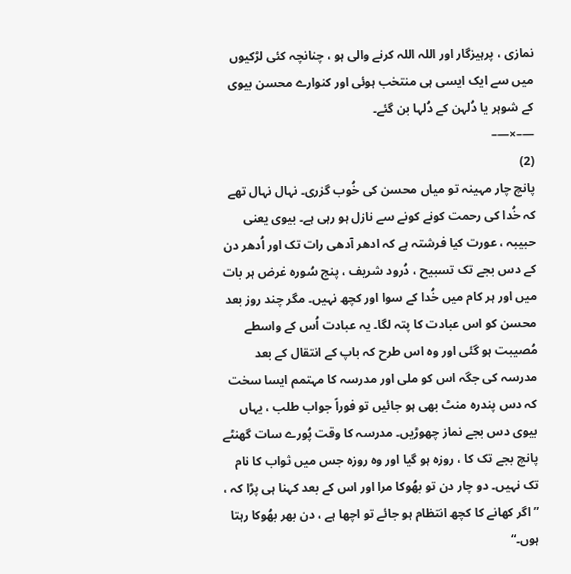نمازی ، پرہیزگار اور اللہ اللہ کرنے والی ہو ، چنانچہ کئی لڑکیوں میں سے ایک ایسی ہی منتخب ہوئی اور کنوارے محسن بیوی کے شوہر یا دُلہن کے دُلہا بن گئے۔
—–×—–
(2)
پانچ چار مہینہ تو میاں محسن کی خُوب گزری۔ نہال نہال تھے کہ خُدا کی رحمت کونے کونے سے نازل ہو رہی ہے۔ بیوی یعنی حبیبہ ، عورت کیا فرشتہ ہے کہ ادھر آدھی رات تک اور اُدھر دن کے دس بجے تک تسبیح ، دُرود شریف ، پنج سُورہ غرض ہر بات میں اور ہر کام میں خُدا کے سوا اور کچھ نہیں۔ مگر چند روز بعد محسن کو اس عبادت کا پتہ لگا۔ یہ عبادت اُس کے واسطے مُصیبت ہو گئی اور وہ اس طرح کہ باپ کے انتقال کے بعد مدرسہ کی جگہ اس کو ملی اور مدرسہ کا مہتمم ایسا سخت کہ دس پندرہ منٹ بھی ہو جائیں تو فوراً جواب طلب ، یہاں بیوی دس بجے نماز چھوڑیں۔ مدرسہ کا وقت پُورے سات گھنٹے پانچ بجے تک کا ، روزہ ہو گیا اور وہ روزہ جس میں ثواب کا نام تک نہیں۔ دو چار دن تو بھُوکا مرا اور اس کے بعد کہنا ہی پڑا کہ ، ” اگر کھانے کا کچھ انتظام ہو جائے تو اچھا ہے ، دن بھر بھُوکا رہتا ہوں۔“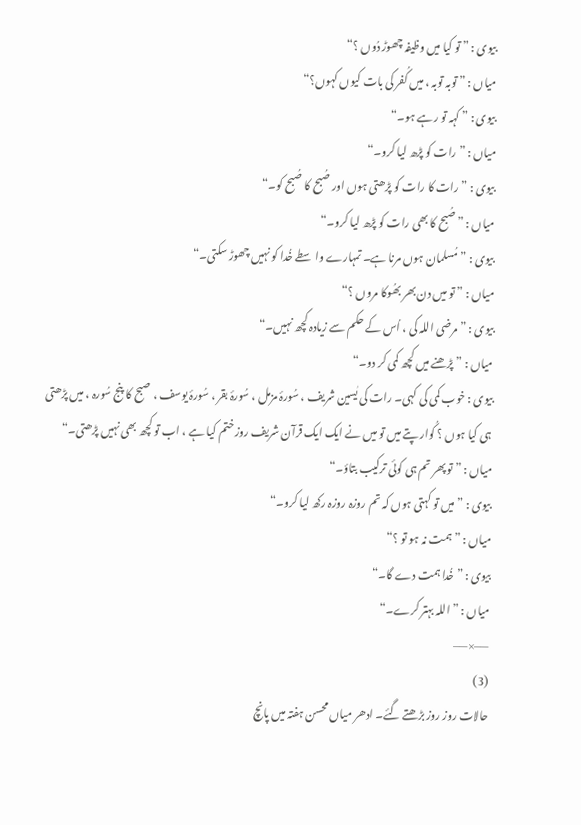بیوی : ” تو کیا میں وظیفہ چھوڑ دُوں ؟“
میاں : ” توبہ توبہ ، میں کُفر کی بات کیوں کہوں؟“
بیوی : ” کہہ تو رہے ہو۔“
میاں : ” رات کو پڑھ لیا کرو۔“
بیوی : ” رات کا رات کو پڑھتی ہوں اور صُبح کا صُبح کو۔“
میاں : ” صُبح کا بھی رات کو پڑھ لیا کرو۔“
بیوی : ” مُسلمان ہوں مرنا ہے۔ تمہارے واسطے خُدا کو نہیں چھوڑ سکتی۔“
میاں : ” تو میں دن بھر بھُوکا مروں ؟“
بیوی : ” مرضی اللہ کی ، اُس کے حکم سے زیادہ کچھ نہیں۔“
میاں : ” پڑھنے میں کچھ کمی کر دو۔“
بیوی : خوب کمی کی کہی۔ رات کی یٰسین شریف ، سُورۂ مزمل ، سُورۂ بقر ، سُورۂ یوسف ، صبح کا پنج سُورہ ، میں پڑھتی ہی کیا ہوں ؟ کُوار پتے میں تو میں نے ایک ایک قرآن شریف روز ختم کیا ہے ، اب تو کچھ بھی نہیں پڑھتی۔“
میاں : ” تو پھر تم ہی کوئی ترکیب بتاؤ۔“
بیوی : ” میں تو کہتی ہوں کہ تم روزہ روزہ رکھ لیا کرو۔“
میاں : ” ہمت نہ ہو تو ؟“
بیوی : ” خُدا ہمت دے گا۔“
میاں : ” اللہ بہتر کرے۔“
—–×—–
(3)
حالات روز روز بڑھتے گئے۔ ادھر میاں محسن ہفتہ میں پانچ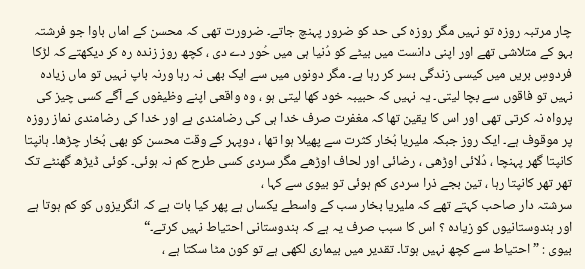چار مرتبہ روزہ تو نہیں مگر روزہ کی حد کو ضرور پہنچ جاتے۔ ضرورت تھی کہ محسن کے اماں باوا جو فرشتہ بہو کے متلاشی تھے اور اپنی دانست میں بیٹے کو دُنیا ہی میں حُور دے دی ، کچھ روز زندہ رہ کر دیکھتے کہ لڑکا فردوسِ بریں میں کیسی زندگی بسر کر رہا ہے۔ مگر دونوں میں سے ایک بھی نہ رہا ورنہ باپ نہیں تو ماں زیادہ نہیں تو فاقوں سے بچا لیتی۔ یہ نہیں کہ حبیبہ خود کھا لیتی ہو ، وہ واقعی اپنے وظیفوں کے آگے کسی چیز کی پرواہ نہ کرتی تھی اور اس کا یقین تھا کہ مغفرت صرف خدا ہی کی رضامندی ہے اور خدا کی رضامندی نماز روزہ پر موقوف ہے۔ ایک روز جبکہ ملیریا بُخار کثرت سے پھیلا ہوا تھا ، دوپہر کے وقت محسن کو بھی بُخار چڑھا۔ ہانپتا کانپتا گھر پہنچا ، دُلائی اوڑھی ، رضائی اور لحاف اوڑھے مگر سردی کسی طرح کم نہ ہوئی۔ کوئی ڈیڑھ گھنٹے تک تھر تھر کانپتا رہا ، تین بجے ذرا سردی کم ہوئی تو بیوی سے کہا ،
سرشتہ دار صاحب کہتے تھے کہ ملیریا بخار سب کے واسطے یکساں ہے پھر کیا بات ہے کہ انگریزوں کو کم ہوتا ہے اور ہندوستانیوں کو زیادہ ؟ اس کا سبب صرف یہ ہے کہ ہندوستانی احتیاط نہیں کرتے۔“
بیوی : ” احتیاط سے کچھ نہیں ہوتا۔ تقدیر میں بیماری لکھی ہے تو کون مٹا سکتا ہے ،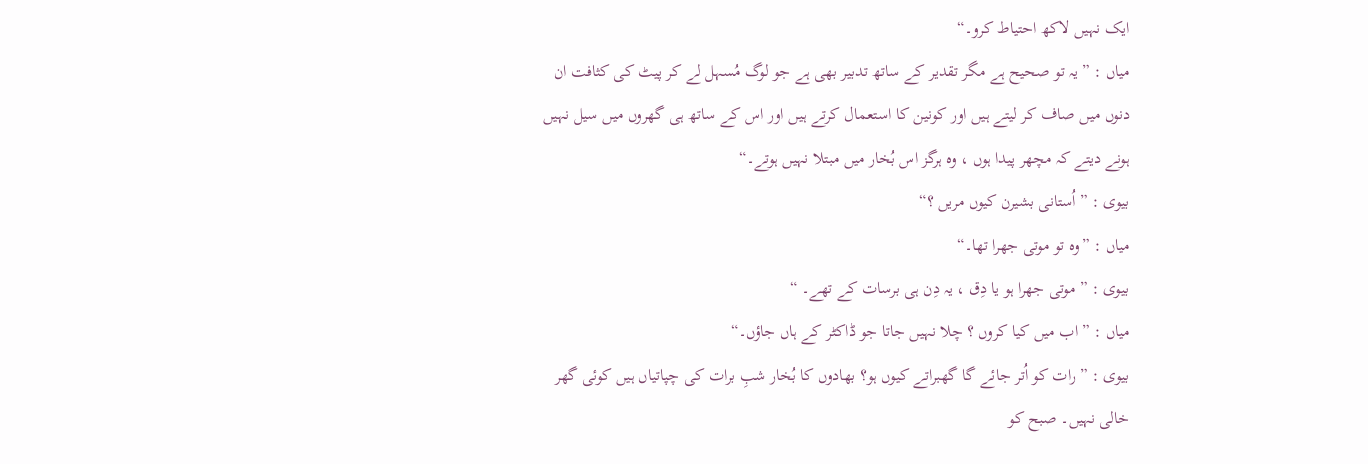ایک نہیں لاکھ احتیاط کرو۔“
میاں : ” یہ تو صحیح ہے مگر تقدیر کے ساتھ تدبیر بھی ہے جو لوگ مُسہل لے کر پیٹ کی کثافت ان دنوں میں صاف کر لیتے ہیں اور کونین کا استعمال کرتے ہیں اور اس کے ساتھ ہی گھروں میں سیل نہیں ہونے دیتے کہ مچھر پیدا ہوں ، وہ ہرگز اس بُخار میں مبتلا نہیں ہوتے۔“
بیوی : ” اُستانی بشیرن کیوں مریں ؟“
میاں : ”وہ تو موتی جھرا تھا۔“
بیوی : ” موتی جھرا ہو یا دِق ، یہ دِن ہی برسات کے تھے۔ “
میاں : ” اب میں کیا کروں ؟ چلا نہیں جاتا جو ڈاکٹر کے ہاں جاؤں۔“
بیوی : ” رات کو اُتر جائے گا گھبراتے کیوں ہو؟ بھادوں کا بُخار شبِ برات کی چپاتیاں ہیں کوئی گھر خالی نہیں۔ صبح کو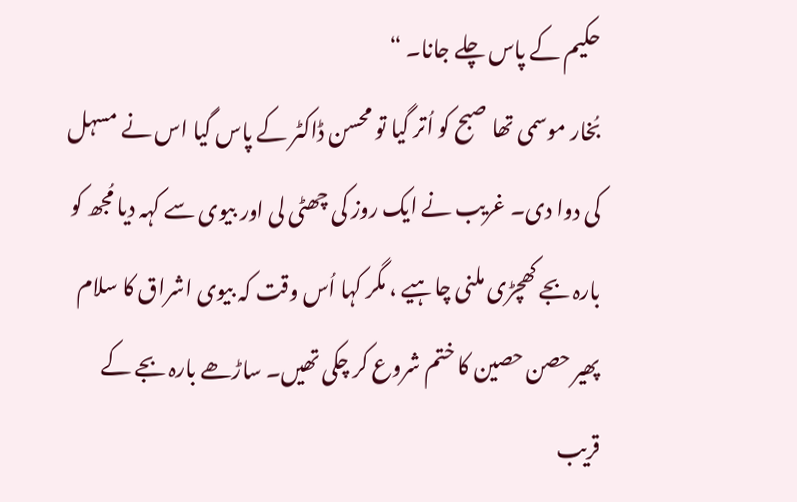حکیم کے پاس چلے جانا۔ “
بُخار موسمی تھا صبح کو اُتر گیا تو محسن ڈاکٹر کے پاس گیا اس نے مسہل کی دوا دی۔ غریب نے ایک روز کی چھٹی لی اور بیوی سے کہہ دیا مُجھ کو بارہ بجے کھچڑی ملنی چاہیے ، مگر کہا اُس وقت کہ بیوی اشراق کا سلام پھیر حصن حصین کا ختم شروع کر چکی تھیں۔ ساڑھے بارہ بجے کے قریب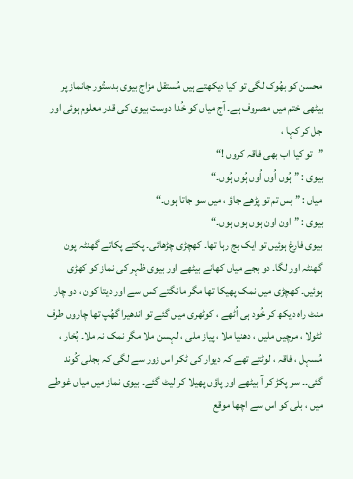محسن کو بھُوک لگی تو کیا دیکھتے ہیں مُستقل مزاج بیوی بدستُور جانماز پر بیٹھی ختم میں مصروف ہے۔ آج میاں کو خُدا دوست بیوی کی قدر معلوم ہوئی اور جل کر کہا ،
”تو کیا اب بھی فاقہ کروں !“
بیوی : ” ہُوں اُوں اُوں ہُوں ہُوں۔“
میاں : ” بس تم تو پڑھے جاؤ ، میں سو جاتا ہوں۔“
بیوی : ” اون اون ہوں ہوں ہوں۔“
بیوی فارغ ہوئیں تو ایک بج رہا تھا۔ کھچڑی چڑھائی۔ پکتے پکاتے گھنٹہ پون گھنٹہ اور لگا۔ دو بجے میاں کھانے بیٹھے اور بیوی ظہر کی نماز کو کھڑی ہوئیں۔ کھچڑی میں نمک پھیکا تھا مگر مانگتے کس سے اور دیتا کون ، دو چار منٹ راہ دیکھ کر خُود ہی اُٹھے ، کوٹھری میں گئے تو اندھیرا گھُپ تھا چاروں طرف ٹٹولا ، مرچیں ملیں ، دھنیا ملا ، پیاز ملی ، لہسن ملا مگر نمک نہ ملا۔ بُخار ، مُسہل ، فاقہ ، لوٹتے تھے کہ دیوار کی ٹکر اس زور سے لگی کہ بجلی کُوند گئی۔۔ سر پکڑ کر آ بیٹھے اور پاؤں پھیلا کر لیٹ گئے۔ بیوی نماز میں میاں غوطے میں ، بلی کو اس سے اچھا موقع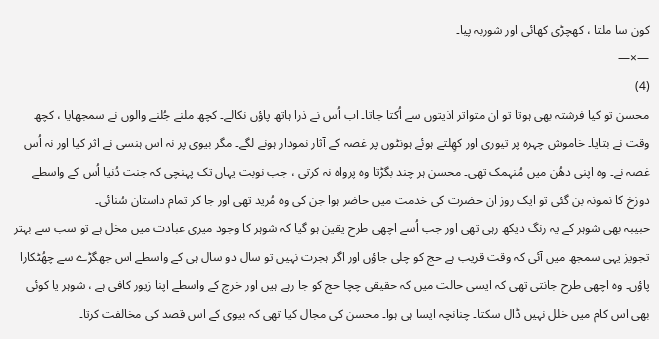کون سا ملتا ، کھچڑی کھائی اور شوربہ پیا۔
—×—
(4)
محسن تو کیا فرشتہ بھی ہوتا تو ان متواتر اذیتوں سے اُکتا جاتا۔ اب اُس نے ذرا ہاتھ پاؤں نکالے۔ کچھ ملنے جُلنے والوں نے سمجھایا ، کچھ وقت نے بتایا۔ خاموش چہرہ پر تیوری اور کھِلتے ہوئے ہونٹوں پر غصہ کے آثار نمودار ہونے لگے۔ مگر بیوی پر نہ اس ہنسی نے اثر کیا اور نہ اُس غصہ نے۔ وہ اپنی دھُن میں مُنہمک تھی۔ محسن ہر چند بگڑتا وہ پرواہ نہ کرتی ، جب نوبت یہاں تک پہنچی کہ جنت دُنیا اُس کے واسطے دوزخ کا نمونہ بن گئی تو ایک روز ان حضرت کی خدمت میں حاضر ہوا جن کی وہ مُرید تھی اور جا کر تمام داستان سُنائی۔
حبیبہ بھی شوہر کے یہ رنگ دیکھ رہی تھی اور جب اُسے اچھی طرح یقین ہو گیا کہ شوہر کا وجود میری عبادت میں مخل ہے تو سب سے بہتر تجویز یہی سمجھ میں آئی کہ وقت قریب ہے حج کو چلی جاؤں اور اگر ہجرت نہیں تو سال دو سال ہی کے واسطے اس جھگڑے سے چھُٹکارا پاؤں۔ وہ اچھی طرح جانتی تھی کہ ایسی حالت میں کہ حقیقی چچا حج کو جا رہے ہیں اور خرچ کے واسطے اپنا زیور کافی ہے ، شوہر یا کوئی بھی اس کام میں خلل نہیں ڈال سکتا۔ چنانچہ ایسا ہی ہوا۔ محسن کی مجال کیا تھی کہ بیوی کے اس قصد کی مخالفت کرتا۔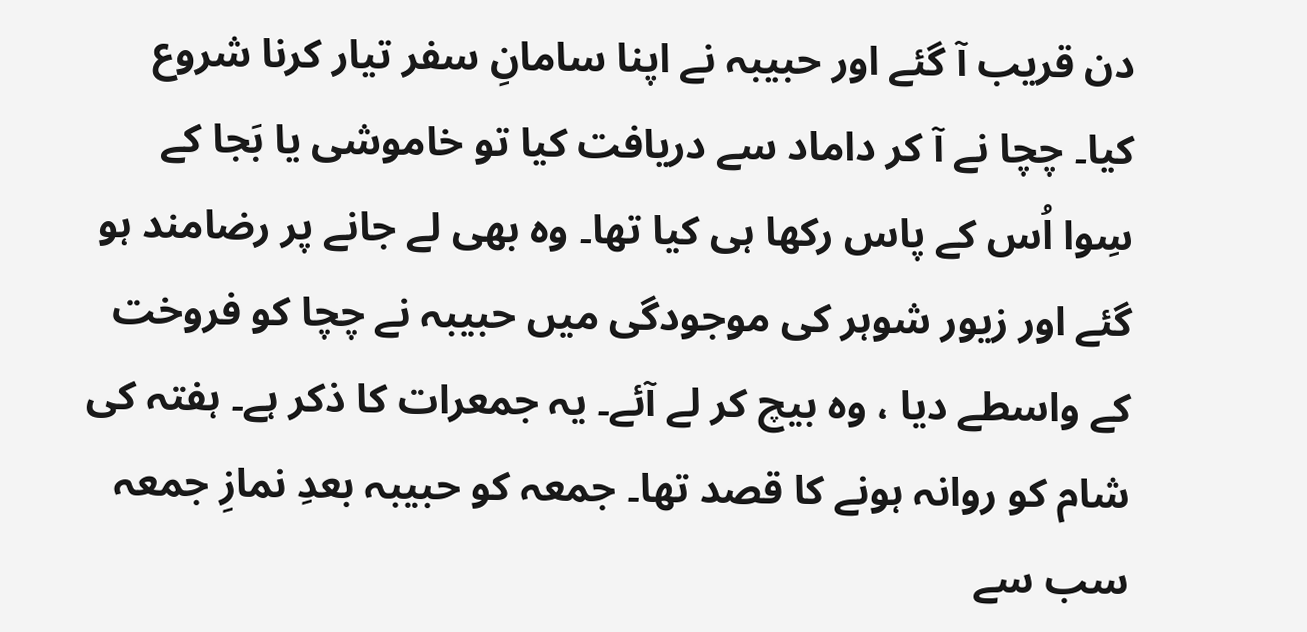دن قریب آ گئے اور حبیبہ نے اپنا سامانِ سفر تیار کرنا شروع کیا۔ چچا نے آ کر داماد سے دریافت کیا تو خاموشی یا بَجا کے سِوا اُس کے پاس رکھا ہی کیا تھا۔ وہ بھی لے جانے پر رضامند ہو گئے اور زیور شوہر کی موجودگی میں حبیبہ نے چچا کو فروخت کے واسطے دیا ، وہ بیچ کر لے آئے۔ یہ جمعرات کا ذکر ہے۔ ہفتہ کی شام کو روانہ ہونے کا قصد تھا۔ جمعہ کو حبیبہ بعدِ نمازِ جمعہ سب سے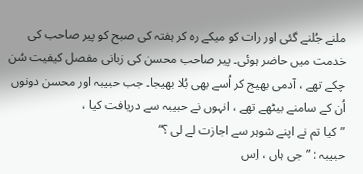ملنے جُلنے گئی اور رات کو میکے رہ کر ہفتہ کی صبح کو پیر صاحب کی خدمت میں حاضر ہوئی۔ پیر صاحب محسن کی زبانی مفصل کیفیت سُن چکے تھے ، آدمی بھیج کر اُسے بھی بُلا بھیجا۔ جب حبیبہ اور محسن دونوں اُن کے سامنے بیٹھے تھے ، انہوں نے حبیبہ سے دریافت کیا ،
”کیا تم نے اپنے شوہر سے اجازت لے لی ؟“
حبیبہ : ” جی ہاں ، اِس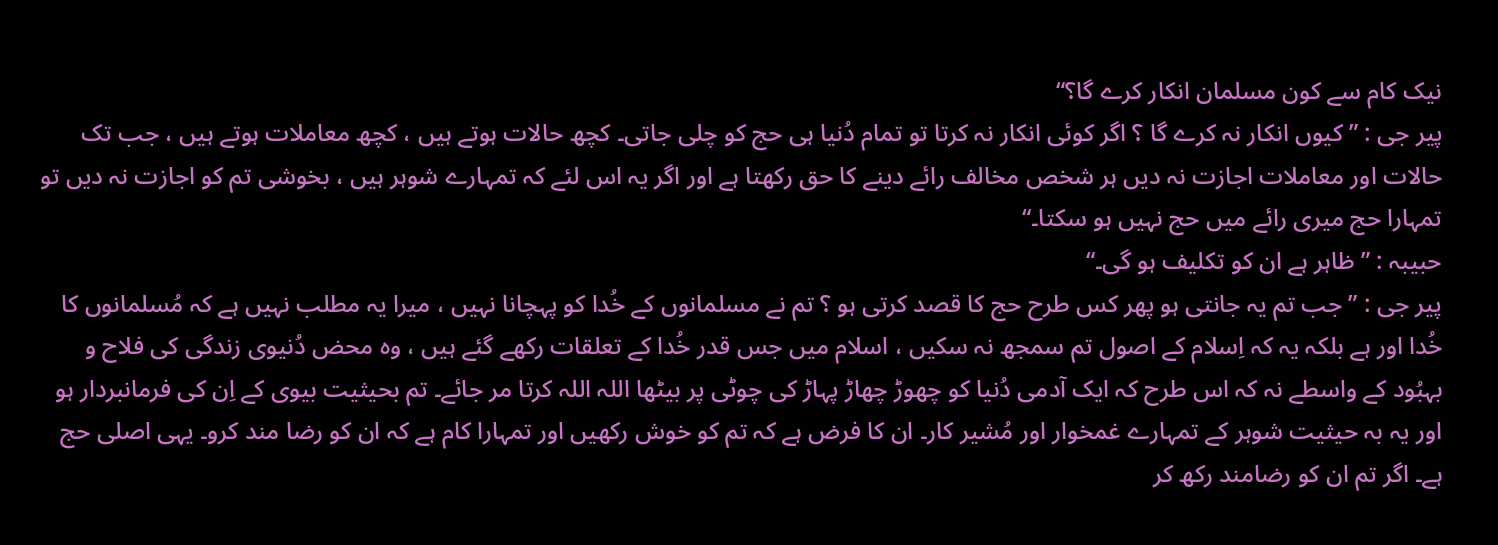نیک کام سے کون مسلمان انکار کرے گا؟“
پیر جی : ” کیوں انکار نہ کرے گا ؟ اگر کوئی انکار نہ کرتا تو تمام دُنیا ہی حج کو چلی جاتی۔ کچھ حالات ہوتے ہیں ، کچھ معاملات ہوتے ہیں ، جب تک حالات اور معاملات اجازت نہ دیں ہر شخص مخالف رائے دینے کا حق رکھتا ہے اور اگر یہ اس لئے کہ تمہارے شوہر ہیں ، بخوشی تم کو اجازت نہ دیں تو تمہارا حج میری رائے میں حج نہیں ہو سکتا۔“
حبیبہ : ”ظاہر ہے ان کو تکلیف ہو گی۔“
پیر جی : ” جب تم یہ جانتی ہو پھر کس طرح حج کا قصد کرتی ہو ؟ تم نے مسلمانوں کے خُدا کو پہچانا نہیں ، میرا یہ مطلب نہیں ہے کہ مُسلمانوں کا خُدا اور ہے بلکہ یہ کہ اِسلام کے اصول تم سمجھ نہ سکیں ، اسلام میں جس قدر خُدا کے تعلقات رکھے گئے ہیں ، وہ محض دُنیوی زندگی کی فلاح و بہبُود کے واسطے نہ کہ اس طرح کہ ایک آدمی دُنیا کو چھوڑ چھاڑ پہاڑ کی چوٹی پر بیٹھا اللہ اللہ کرتا مر جائے۔ تم بحیثیت بیوی کے اِن کی فرمانبردار ہو اور یہ بہ حیثیت شوہر کے تمہارے غمخوار اور مُشیر کار۔ ان کا فرض ہے کہ تم کو خوش رکھیں اور تمہارا کام ہے کہ ان کو رضا مند کرو۔ یہی اصلی حج ہے۔ اگر تم ان کو رضامند رکھ کر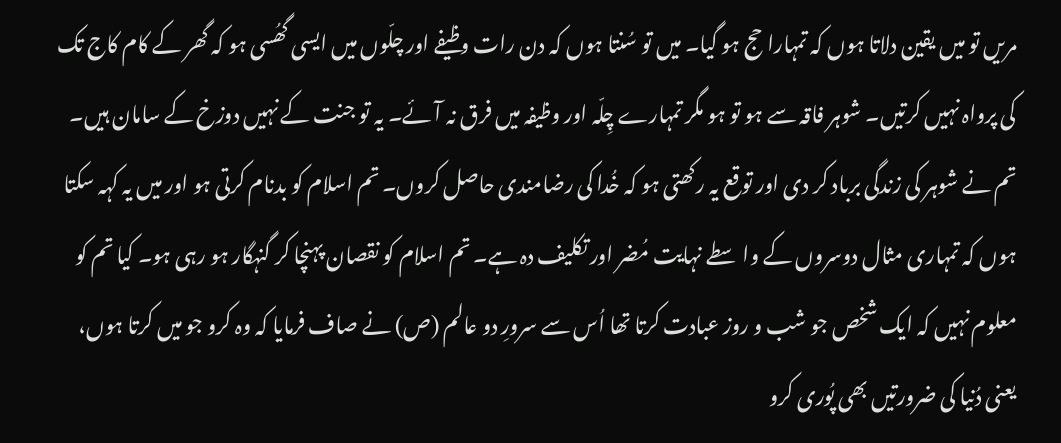مریں تو میں یقین دلاتا ہوں کہ تمہارا حج ہو گیا۔ میں تو سُنتا ہوں کہ دن رات وظیفے اور چلّوں میں ایسی گھُسی ہو کہ گھر کے کام کاج تک کی پرواہ نہیں کرتیں۔ شوہر فاقہ سے ہو تو ہو مگر تمہارے چِلّہ اور وظیفہ میں فرق نہ آئے۔ یہ تو جنت کے نہیں دوزخ کے سامان ہیں۔ تم نے شوہر کی زندگی برباد کر دی اور توقع یہ رکھتی ہو کہ خُدا کی رضامندی حاصل کروں۔ تم اسلام کو بدنام کرتی ہو اور میں یہ کہہ سکتا ہوں کہ تمہاری مثال دوسروں کے واسطے نہایت مُضر اور تکلیف دہ ہے۔ تم اسلام کو نقصان پہنچا کر گنہگار ہو رہی ہو۔ کیا تم کو معلوم نہیں کہ ایک شخص جو شب و روز عبادت کرتا تھا اُس سے سرورِ دو عالم (ص) نے صاف فرمایا کہ وہ کرو جو میں کرتا ہوں، یعنی دُنیا کی ضرورتیں بھی پُوری کرو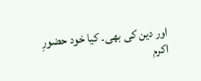اور دین کی بھی۔ کیا خود حضورِ اکرم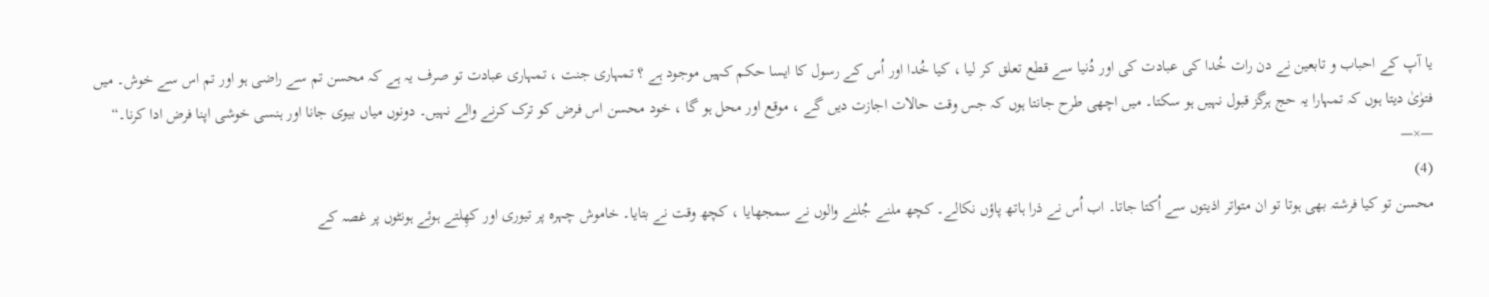یا آپ کے احباب و تابعین نے دن رات خُدا کی عبادت کی اور دُنیا سے قطع تعلق کر لیا ، کیا خُدا اور اُس کے رسول کا ایسا حکم کہیں موجود ہے ؟ تمہاری جنت ، تمہاری عبادت تو صرف یہ ہے کہ محسن تم سے راضی ہو اور تم اس سے خوش۔ میں فتوٰیٰ دیتا ہوں کہ تمہارا یہ حج ہرگز قبول نہیں ہو سکتا۔ میں اچھی طرح جانتا ہوں کہ جس وقت حالات اجازت دیں گے ، موقع اور محل ہو گا ، خود محسن اس فرض کو ترک کرنے والے نہیں۔ دونوں میاں بیوی جانا اور ہنسی خوشی اپنا فرض ادا کرنا۔“
—×—
(4)
محسن تو کیا فرشتہ بھی ہوتا تو ان متواتر اذیتوں سے اُکتا جاتا۔ اب اُس نے ذرا ہاتھ پاؤں نکالے۔ کچھ ملنے جُلنے والوں نے سمجھایا ، کچھ وقت نے بتایا۔ خاموش چہرہ پر تیوری اور کھِلتے ہوئے ہونٹوں پر غصہ کے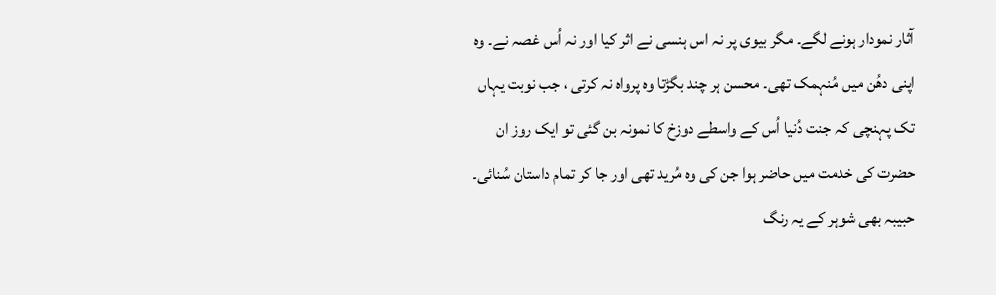آثار نمودار ہونے لگے۔ مگر بیوی پر نہ اس ہنسی نے اثر کیا اور نہ اُس غصہ نے۔ وہ اپنی دھُن میں مُنہمک تھی۔ محسن ہر چند بگڑتا وہ پرواہ نہ کرتی ، جب نوبت یہاں تک پہنچی کہ جنت دُنیا اُس کے واسطے دوزخ کا نمونہ بن گئی تو ایک روز ان حضرت کی خدمت میں حاضر ہوا جن کی وہ مُرید تھی اور جا کر تمام داستان سُنائی۔
حبیبہ بھی شوہر کے یہ رنگ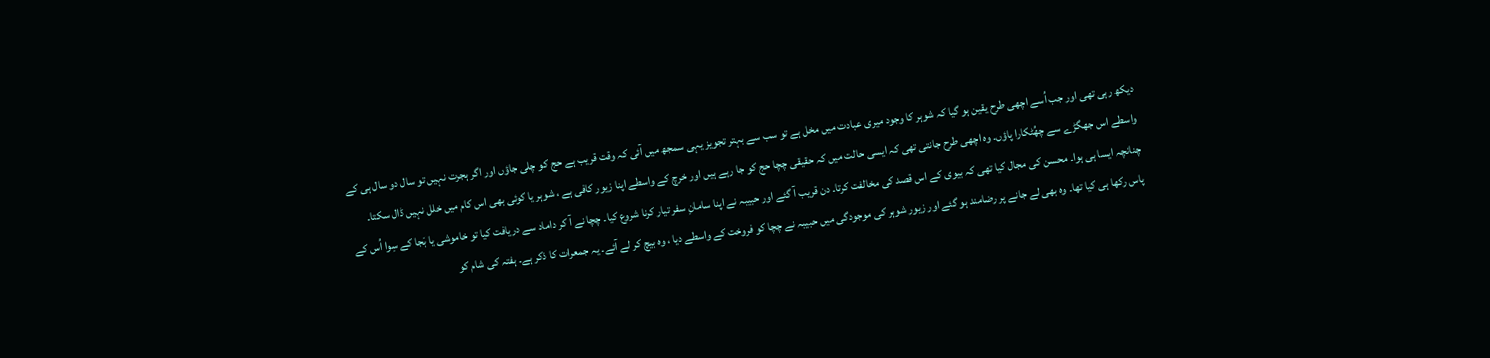دیکھ رہی تھی اور جب اُسے اچھی طرح یقین ہو گیا کہ شوہر کا وجود میری عبادت میں مخل ہے تو سب سے بہتر تجویز یہی سمجھ میں آئی کہ وقت قریب ہے حج کو چلی جاؤں اور اگر ہجرت نہیں تو سال دو سال ہی کے واسطے اس جھگڑے سے چھُٹکارا پاؤں۔ وہ اچھی طرح جانتی تھی کہ ایسی حالت میں کہ حقیقی چچا حج کو جا رہے ہیں اور خرچ کے واسطے اپنا زیور کافی ہے ، شوہر یا کوئی بھی اس کام میں خلل نہیں ڈال سکتا۔ چنانچہ ایسا ہی ہوا۔ محسن کی مجال کیا تھی کہ بیوی کے اس قصد کی مخالفت کرتا۔ دن قریب آ گئے اور حبیبہ نے اپنا سامانِ سفر تیار کرنا شروع کیا۔ چچا نے آ کر داماد سے دریافت کیا تو خاموشی یا بَجا کے سِوا اُس کے پاس رکھا ہی کیا تھا۔ وہ بھی لے جانے پر رضامند ہو گئے اور زیور شوہر کی موجودگی میں حبیبہ نے چچا کو فروخت کے واسطے دیا ، وہ بیچ کر لے آئے۔ یہ جمعرات کا ذکر ہے۔ ہفتہ کی شام کو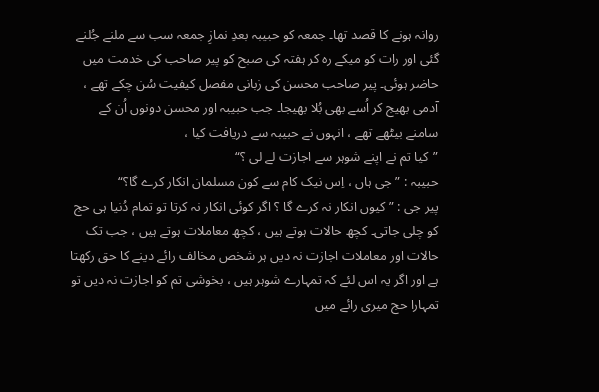روانہ ہونے کا قصد تھا۔ جمعہ کو حبیبہ بعدِ نمازِ جمعہ سب سے ملنے جُلنے گئی اور رات کو میکے رہ کر ہفتہ کی صبح کو پیر صاحب کی خدمت میں حاضر ہوئی۔ پیر صاحب محسن کی زبانی مفصل کیفیت سُن چکے تھے ، آدمی بھیج کر اُسے بھی بُلا بھیجا۔ جب حبیبہ اور محسن دونوں اُن کے سامنے بیٹھے تھے ، انہوں نے حبیبہ سے دریافت کیا ،
”کیا تم نے اپنے شوہر سے اجازت لے لی ؟“
حبیبہ : ” جی ہاں ، اِس نیک کام سے کون مسلمان انکار کرے گا؟“
پیر جی : ” کیوں انکار نہ کرے گا ؟ اگر کوئی انکار نہ کرتا تو تمام دُنیا ہی حج کو چلی جاتی۔ کچھ حالات ہوتے ہیں ، کچھ معاملات ہوتے ہیں ، جب تک حالات اور معاملات اجازت نہ دیں ہر شخص مخالف رائے دینے کا حق رکھتا ہے اور اگر یہ اس لئے کہ تمہارے شوہر ہیں ، بخوشی تم کو اجازت نہ دیں تو تمہارا حج میری رائے میں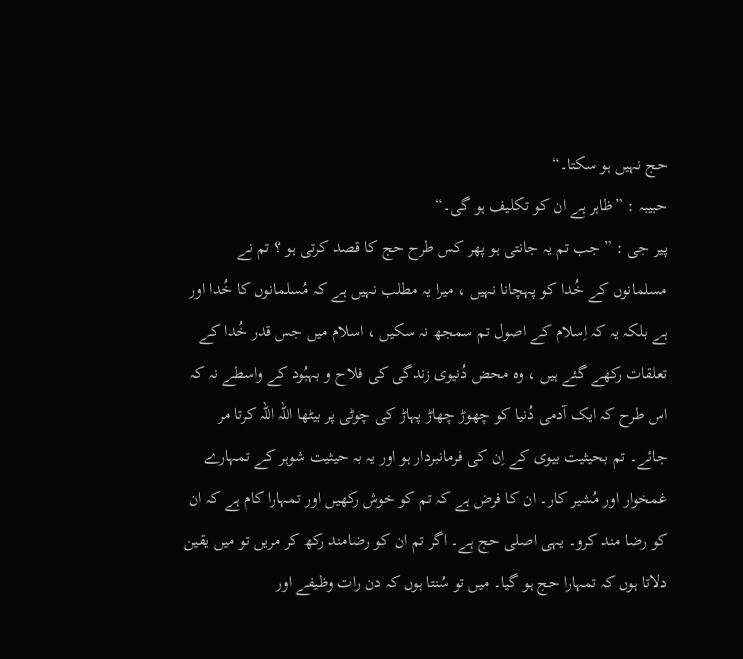حج نہیں ہو سکتا۔“
حبیبہ : ”ظاہر ہے ان کو تکلیف ہو گی۔“
پیر جی : ” جب تم یہ جانتی ہو پھر کس طرح حج کا قصد کرتی ہو ؟ تم نے مسلمانوں کے خُدا کو پہچانا نہیں ، میرا یہ مطلب نہیں ہے کہ مُسلمانوں کا خُدا اور ہے بلکہ یہ کہ اِسلام کے اصول تم سمجھ نہ سکیں ، اسلام میں جس قدر خُدا کے تعلقات رکھے گئے ہیں ، وہ محض دُنیوی زندگی کی فلاح و بہبُود کے واسطے نہ کہ اس طرح کہ ایک آدمی دُنیا کو چھوڑ چھاڑ پہاڑ کی چوٹی پر بیٹھا اللہ اللہ کرتا مر جائے۔ تم بحیثیت بیوی کے اِن کی فرمانبردار ہو اور یہ بہ حیثیت شوہر کے تمہارے غمخوار اور مُشیر کار۔ ان کا فرض ہے کہ تم کو خوش رکھیں اور تمہارا کام ہے کہ ان کو رضا مند کرو۔ یہی اصلی حج ہے۔ اگر تم ان کو رضامند رکھ کر مریں تو میں یقین دلاتا ہوں کہ تمہارا حج ہو گیا۔ میں تو سُنتا ہوں کہ دن رات وظیفے اور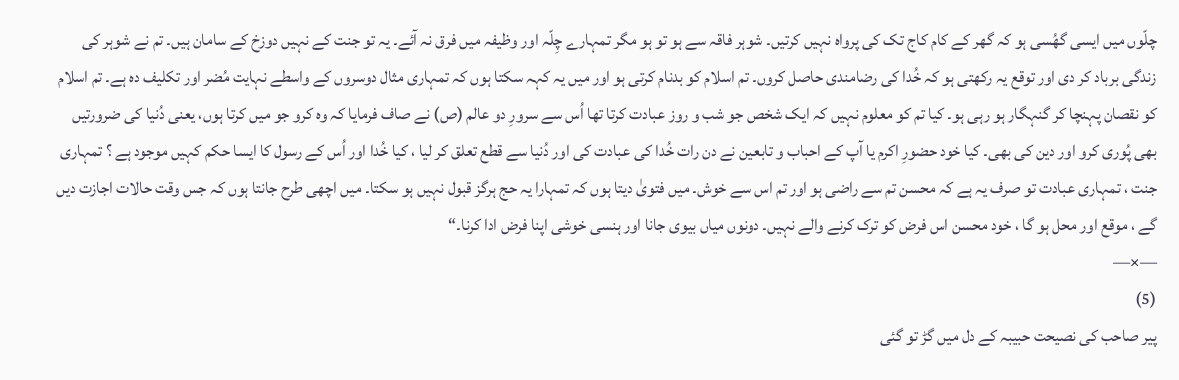چلّوں میں ایسی گھُسی ہو کہ گھر کے کام کاج تک کی پرواہ نہیں کرتیں۔ شوہر فاقہ سے ہو تو ہو مگر تمہارے چِلّہ اور وظیفہ میں فرق نہ آئے۔ یہ تو جنت کے نہیں دوزخ کے سامان ہیں۔ تم نے شوہر کی زندگی برباد کر دی اور توقع یہ رکھتی ہو کہ خُدا کی رضامندی حاصل کروں۔ تم اسلام کو بدنام کرتی ہو اور میں یہ کہہ سکتا ہوں کہ تمہاری مثال دوسروں کے واسطے نہایت مُضر اور تکلیف دہ ہے۔ تم اسلام کو نقصان پہنچا کر گنہگار ہو رہی ہو۔ کیا تم کو معلوم نہیں کہ ایک شخص جو شب و روز عبادت کرتا تھا اُس سے سرورِ دو عالم (ص) نے صاف فرمایا کہ وہ کرو جو میں کرتا ہوں، یعنی دُنیا کی ضرورتیں بھی پُوری کرو اور دین کی بھی۔ کیا خود حضورِ اکرم یا آپ کے احباب و تابعین نے دن رات خُدا کی عبادت کی اور دُنیا سے قطع تعلق کر لیا ، کیا خُدا اور اُس کے رسول کا ایسا حکم کہیں موجود ہے ؟ تمہاری جنت ، تمہاری عبادت تو صرف یہ ہے کہ محسن تم سے راضی ہو اور تم اس سے خوش۔ میں فتویٰ دیتا ہوں کہ تمہارا یہ حج ہرگز قبول نہیں ہو سکتا۔ میں اچھی طرح جانتا ہوں کہ جس وقت حالات اجازت دیں گے ، موقع اور محل ہو گا ، خود محسن اس فرض کو ترک کرنے والے نہیں۔ دونوں میاں بیوی جانا اور ہنسی خوشی اپنا فرض ادا کرنا۔“
—×—
(5)
پیر صاحب کی نصیحت حبیبہ کے دل میں گڑ تو گئی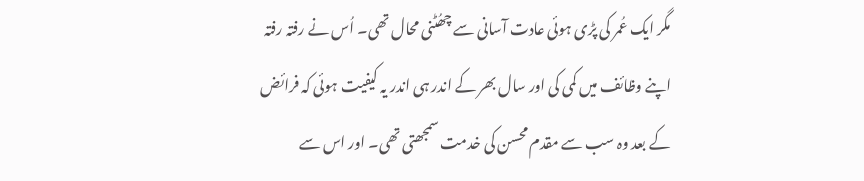مگر ایک عُمر کی پڑی ہوئی عادت آسانی سے چھُٹنی محال تھی۔ اُس نے رفتہ رفتہ اپنے وظائف میں کمی کی اور سال بھر کے اندر ہی اندر یہ کیفیت ہوئی کہ فرائض کے بعد وہ سب سے مقدم محسن کی خدمت سمجھتی تھی۔ اور اس سے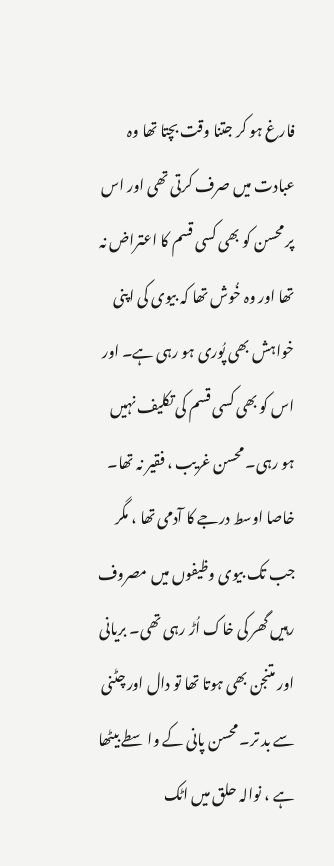فارغ ہو کر جتنا وقت بچتا تھا وہ عبادت میں صرف کرتی تھی اور اس پر محسن کو بھی کسی قسم کا اعتراض نہ تھا اور وہ خُوش تھا کہ بیوی کی اپنی خواہش بھی پُوری ہو رہی ہے۔ اور اس کو بھی کسی قسم کی تکلیف نہیں ہو رہی۔ محسن غریب ، فقیر نہ تھا۔ خاصا اوسط درجے کا آدمی تھا ، مگر جب تک بیوی وظیفوں میں مصروف رہیں گھر کی خاک اُڑ رہی تھی۔ بریانی اور متنجن بھی ہوتا تھا تو دال اور چٹنی سے بد تر۔ محسن پانی کے واسطے بیٹھا ہے ، نوالہ حلق میں اٹک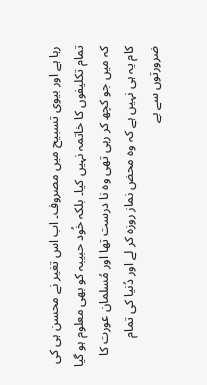رہا ہے اور بیوی تسبیح میں مصروف۔ اب اس تغیر نے محسن ہی کی تمام تکلیفوں کا خاتمہ نہیں کیا۔ بلکہ خُود حبیبہ کو بھی معلوم ہو گیا کہ میں جو کچھ کر رہی تھی وہ نا درست تھا اور مُسلمان عورت کا کام یہ ہی نہیں ہے کہ وہ محض نماز روزہ کر لے اور دُنیا کی تمام ضرورتوں سے بے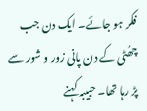فکر ہو جائے۔ ایک دن جب چھُٹی کے دن پانی زور و شور سے پڑ رہا تھا۔ حبیبہ کہنے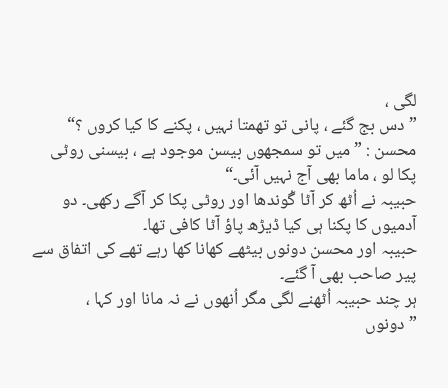لگی ،
”دس بج گئے ، پانی تو تھمتا نہیں ، پکنے کا کیا کروں ؟“
محسن : ” میں تو سمجھوں بیسن موجود ہے ، بیسنی روٹی پکا لو ، ماما بھی آج نہیں آئی۔“
حبیبہ نے اُٹھ کر آٹا گُوندھا اور روٹی پکا کر آگے رکھی۔ دو آدمیوں کا پکنا ہی کیا ڈیڑھ پاؤ آٹا کافی تھا۔
حبیبہ اور محسن دونوں بیٹھے کھانا کھا رہے تھے کی اتفاق سے پیر صاحب بھی آ گئے۔
ہر چند حبیبہ اُٹھنے لگی مگر اُنھوں نے نہ مانا اور کہا ،
”دونوں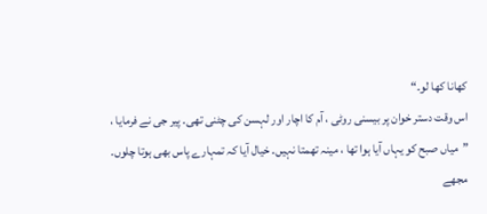کھانا کھا لو۔“
اس وقت دستر خوان پر بیسنی روٹی ، آم کا اچار اور لہسن کی چٹنی تھی۔ پیر جی نے فرمایا ،
”میاں صبح کو یہاں آیا ہوا تھا ، مینہ تھمتا نہیں۔ خیال آیا کہ تمہارے پاس بھی ہوتا چلوں۔ مجھے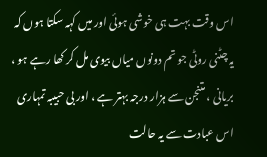اس وقت بہت ہی خوشی ہوئی اور میں کہہ سکتا ہوں کہ یہ چٹنی روٹی جو تم دونوں میاں بیوی مل کر کھا رہے ہو ، بریانی ، متنجن سے ہزار درجہ بہتر ہے ، اور بی حبیبہ تمہاری اس عبادت سے یہ حالت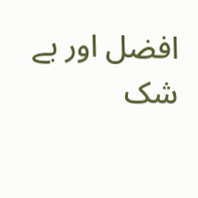افضل اور بے شک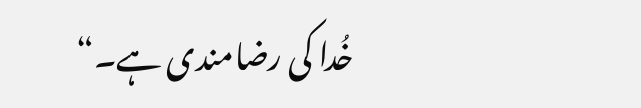خُدا کی رضامندی ہے۔“